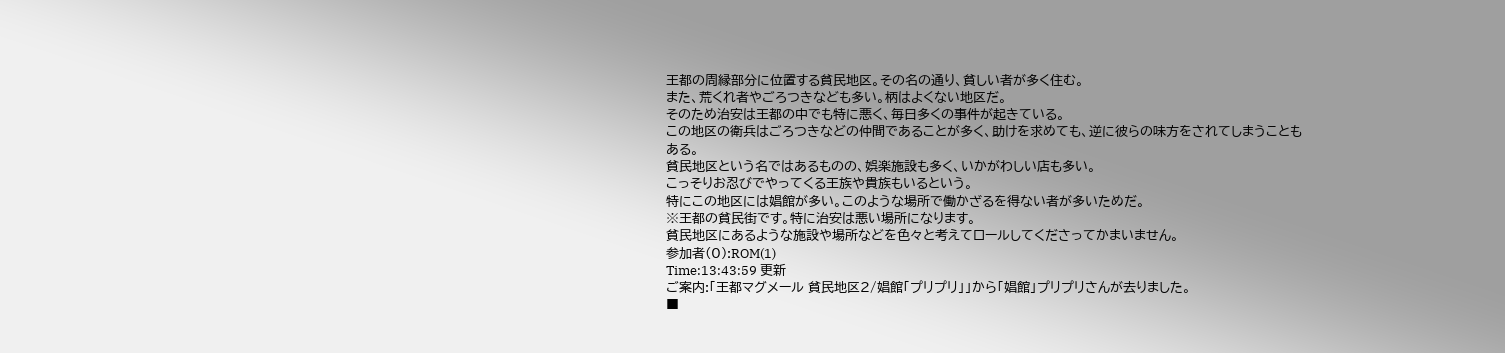王都の周縁部分に位置する貧民地区。その名の通り、貧しい者が多く住む。
また、荒くれ者やごろつきなども多い。柄はよくない地区だ。
そのため治安は王都の中でも特に悪く、毎日多くの事件が起きている。
この地区の衛兵はごろつきなどの仲間であることが多く、助けを求めても、逆に彼らの味方をされてしまうこともある。
貧民地区という名ではあるものの、娯楽施設も多く、いかがわしい店も多い。
こっそりお忍びでやってくる王族や貴族もいるという。
特にこの地区には娼館が多い。このような場所で働かざるを得ない者が多いためだ。
※王都の貧民街です。特に治安は悪い場所になります。
貧民地区にあるような施設や場所などを色々と考えてロールしてくださってかまいません。
参加者(0):ROM(1)
Time:13:43:59 更新
ご案内:「王都マグメール 貧民地区2/娼館「プリプリ」」から「娼館」プリプリさんが去りました。
■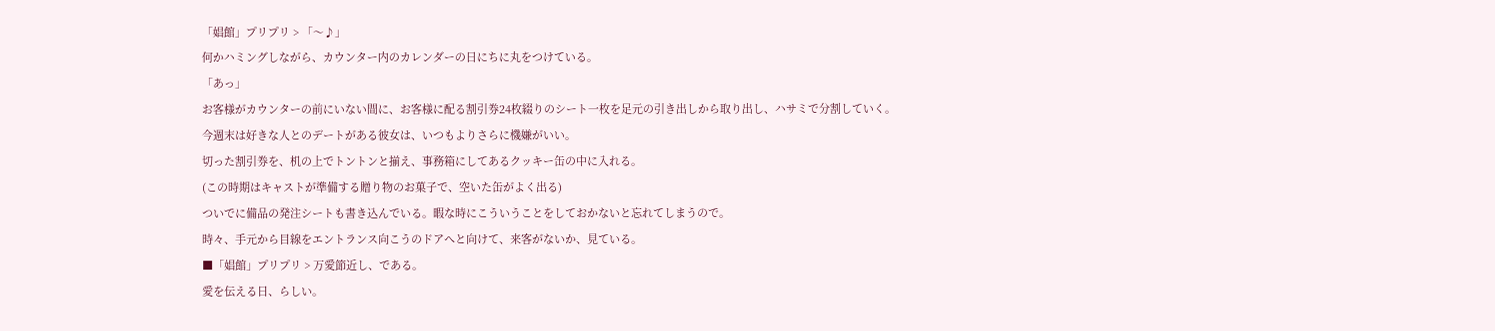「娼館」プリプリ > 「〜♪」
何かハミングしながら、カウンター内のカレンダーの日にちに丸をつけている。
「あっ」
お客様がカウンターの前にいない間に、お客様に配る割引券24枚綴りのシート一枚を足元の引き出しから取り出し、ハサミで分割していく。
今週末は好きな人とのデートがある彼女は、いつもよりさらに機嫌がいい。
切った割引券を、机の上でトントンと揃え、事務箱にしてあるクッキー缶の中に入れる。
(この時期はキャストが準備する贈り物のお菓子で、空いた缶がよく出る)
ついでに備品の発注シートも書き込んでいる。暇な時にこういうことをしておかないと忘れてしまうので。
時々、手元から目線をエントランス向こうのドアへと向けて、来客がないか、見ている。
■「娼館」プリプリ > 万愛節近し、である。
愛を伝える日、らしい。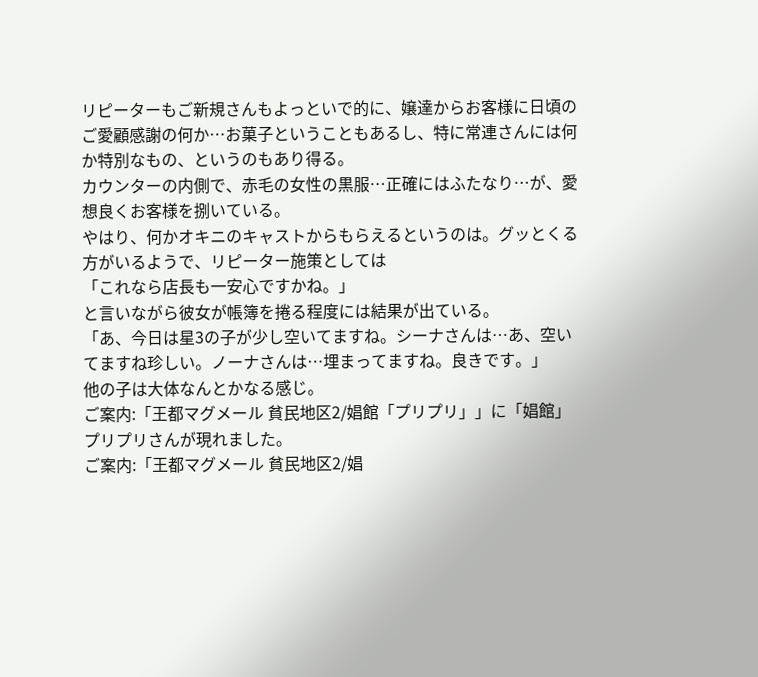リピーターもご新規さんもよっといで的に、嬢達からお客様に日頃のご愛顧感謝の何か…お菓子ということもあるし、特に常連さんには何か特別なもの、というのもあり得る。
カウンターの内側で、赤毛の女性の黒服…正確にはふたなり…が、愛想良くお客様を捌いている。
やはり、何かオキニのキャストからもらえるというのは。グッとくる方がいるようで、リピーター施策としては
「これなら店長も一安心ですかね。」
と言いながら彼女が帳簿を捲る程度には結果が出ている。
「あ、今日は星3の子が少し空いてますね。シーナさんは…あ、空いてますね珍しい。ノーナさんは…埋まってますね。良きです。」
他の子は大体なんとかなる感じ。
ご案内:「王都マグメール 貧民地区2/娼館「プリプリ」」に「娼館」プリプリさんが現れました。
ご案内:「王都マグメール 貧民地区2/娼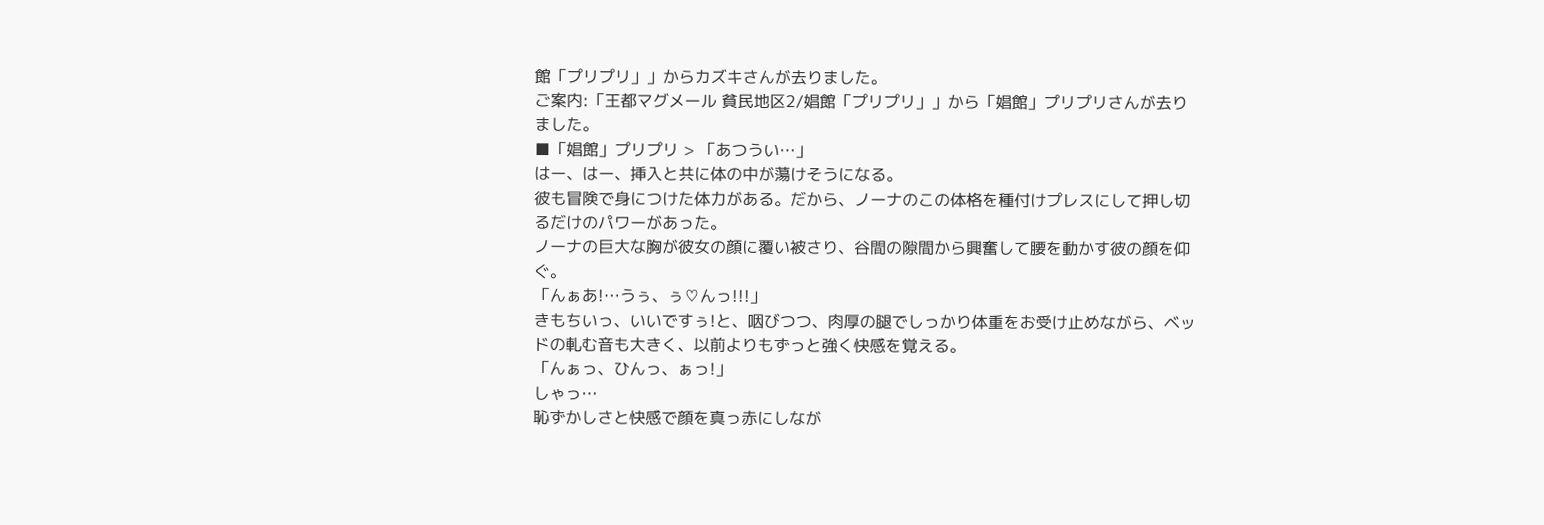館「プリプリ」」からカズキさんが去りました。
ご案内:「王都マグメール 貧民地区2/娼館「プリプリ」」から「娼館」プリプリさんが去りました。
■「娼館」プリプリ > 「あつうい…」
はー、はー、挿入と共に体の中が蕩けそうになる。
彼も冒険で身につけた体力がある。だから、ノーナのこの体格を種付けプレスにして押し切るだけのパワーがあった。
ノーナの巨大な胸が彼女の顔に覆い被さり、谷間の隙間から興奮して腰を動かす彼の顔を仰ぐ。
「んぁあ!…うぅ、ぅ♡んっ!!!」
きもちいっ、いいですぅ!と、咽びつつ、肉厚の腿でしっかり体重をお受け止めながら、ベッドの軋む音も大きく、以前よりもずっと強く快感を覚える。
「んぁっ、ひんっ、ぁっ!」
しゃっ…
恥ずかしさと快感で顔を真っ赤にしなが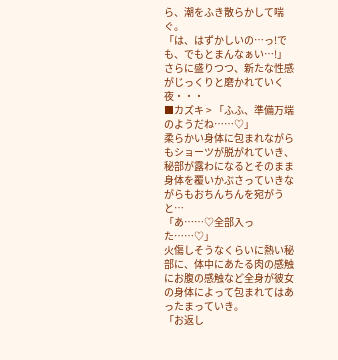ら、潮をふき散らかして喘ぐ。
「は、はずかしいの…っ!でも、でもとまんなぁい…!」
さらに盛りつつ、新たな性感がじっくりと磨かれていく夜・・・
■カズキ > 「ふふ、準備万端のようだね……♡」
柔らかい身体に包まれながらもショーツが脱がれていき、秘部が露わになるとそのまま身体を覆いかぶさっていきながらもおちんちんを宛がうと…
「あ……♡全部入った……♡」
火傷しそうなくらいに熱い秘部に、体中にあたる肉の感触にお腹の感触など全身が彼女の身体によって包まれてはあったまっていき。
「お返し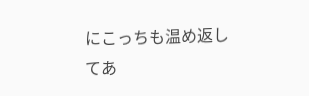にこっちも温め返してあ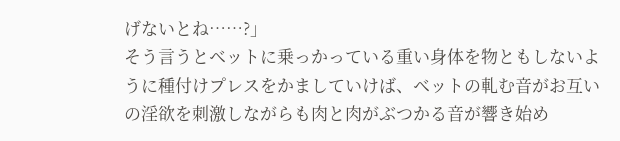げないとね……?」
そう言うとベットに乗っかっている重い身体を物ともしないように種付けプレスをかましていけば、ベットの軋む音がお互いの淫欲を刺激しながらも肉と肉がぶつかる音が響き始め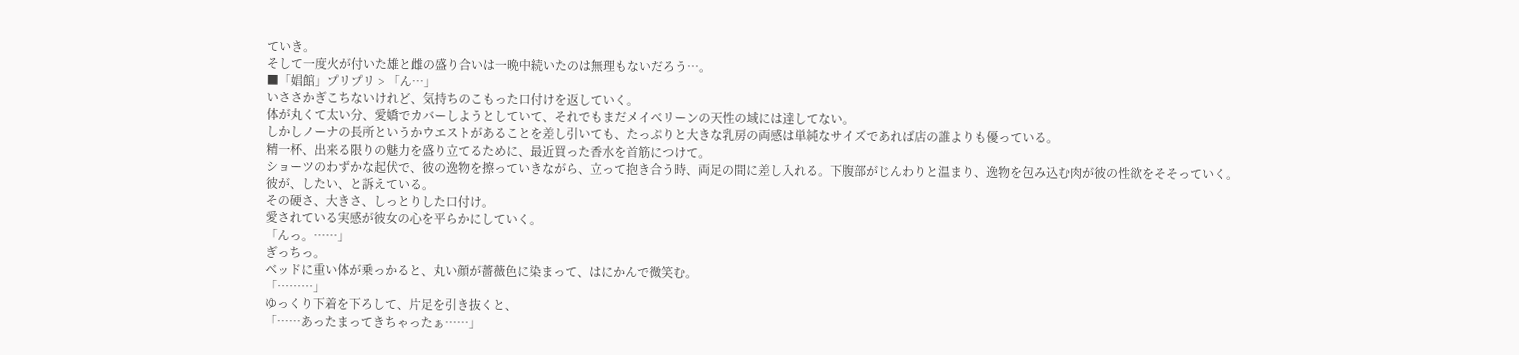ていき。
そして一度火が付いた雄と雌の盛り合いは一晩中続いたのは無理もないだろう…。
■「娼館」プリプリ > 「ん…」
いささかぎこちないけれど、気持ちのこもった口付けを返していく。
体が丸くて太い分、愛嬌でカバーしようとしていて、それでもまだメイべリーンの天性の域には達してない。
しかしノーナの長所というかウエストがあることを差し引いても、たっぷりと大きな乳房の両感は単純なサイズであれば店の誰よりも優っている。
精一杯、出来る限りの魅力を盛り立てるために、最近買った香水を首筋につけて。
ショーツのわずかな起伏で、彼の逸物を擦っていきながら、立って抱き合う時、両足の間に差し入れる。下腹部がじんわりと温まり、逸物を包み込む肉が彼の性欲をそそっていく。
彼が、したい、と訴えている。
その硬さ、大きさ、しっとりした口付け。
愛されている実感が彼女の心を平らかにしていく。
「んっ。……」
ぎっちっ。
ベッドに重い体が乗っかると、丸い顔が薔薇色に染まって、はにかんで微笑む。
「………」
ゆっくり下着を下ろして、片足を引き抜くと、
「……あったまってきちゃったぁ……」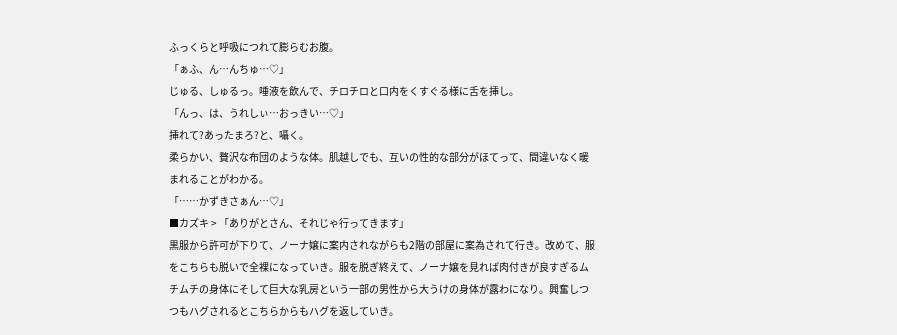ふっくらと呼吸につれて膨らむお腹。
「ぁふ、ん…んちゅ…♡」
じゅる、しゅるっ。唾液を飲んで、チロチロと口内をくすぐる様に舌を挿し。
「んっ、は、うれしぃ…おっきい…♡」
挿れて?あったまろ?と、囁く。
柔らかい、贅沢な布団のような体。肌越しでも、互いの性的な部分がほてって、間違いなく暖まれることがわかる。
「……かずきさぁん…♡」
■カズキ > 「ありがとさん、それじゃ行ってきます」
黒服から許可が下りて、ノーナ嬢に案内されながらも2階の部屋に案為されて行き。改めて、服をこちらも脱いで全裸になっていき。服を脱ぎ終えて、ノーナ嬢を見れば肉付きが良すぎるムチムチの身体にそして巨大な乳房という一部の男性から大うけの身体が露わになり。興奮しつつもハグされるとこちらからもハグを返していき。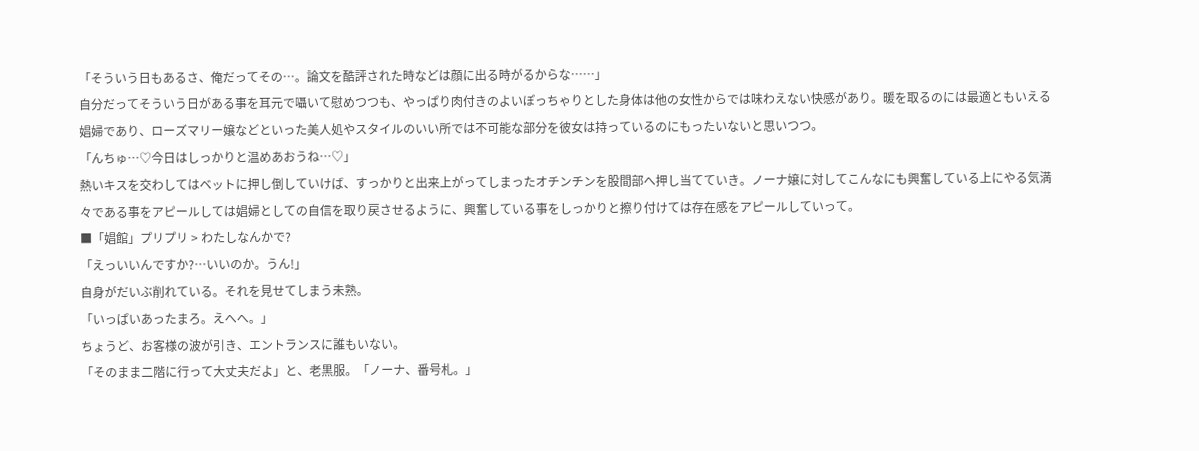「そういう日もあるさ、俺だってその…。論文を酷評された時などは顔に出る時がるからな……」
自分だってそういう日がある事を耳元で囁いて慰めつつも、やっぱり肉付きのよいぽっちゃりとした身体は他の女性からでは味わえない快感があり。暖を取るのには最適ともいえる娼婦であり、ローズマリー嬢などといった美人処やスタイルのいい所では不可能な部分を彼女は持っているのにもったいないと思いつつ。
「んちゅ…♡今日はしっかりと温めあおうね…♡」
熱いキスを交わしてはベットに押し倒していけば、すっかりと出来上がってしまったオチンチンを股間部へ押し当てていき。ノーナ嬢に対してこんなにも興奮している上にやる気満々である事をアピールしては娼婦としての自信を取り戻させるように、興奮している事をしっかりと擦り付けては存在感をアピールしていって。
■「娼館」プリプリ > わたしなんかで?
「えっいいんですか?…いいのか。うん!」
自身がだいぶ削れている。それを見せてしまう未熟。
「いっぱいあったまろ。えへへ。」
ちょうど、お客様の波が引き、エントランスに誰もいない。
「そのまま二階に行って大丈夫だよ」と、老黒服。「ノーナ、番号札。」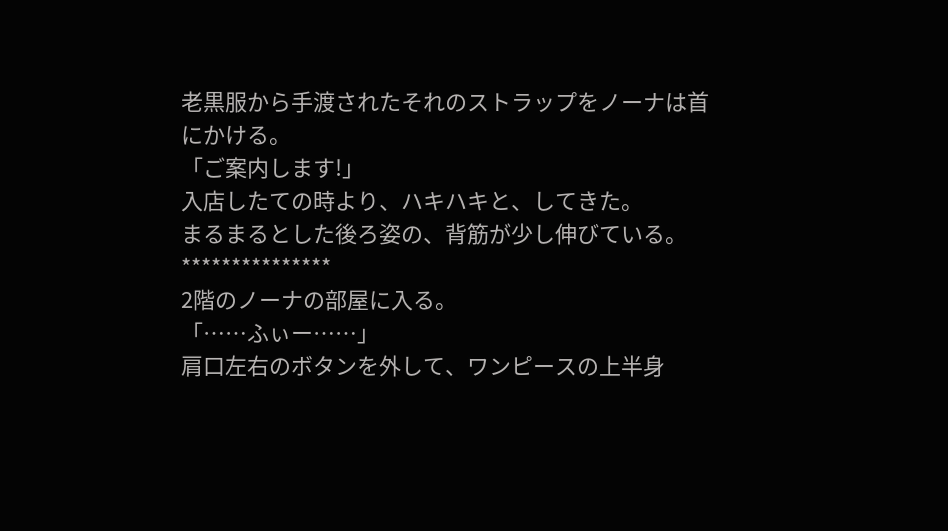老黒服から手渡されたそれのストラップをノーナは首にかける。
「ご案内します!」
入店したての時より、ハキハキと、してきた。
まるまるとした後ろ姿の、背筋が少し伸びている。
***************
2階のノーナの部屋に入る。
「……ふぃー……」
肩口左右のボタンを外して、ワンピースの上半身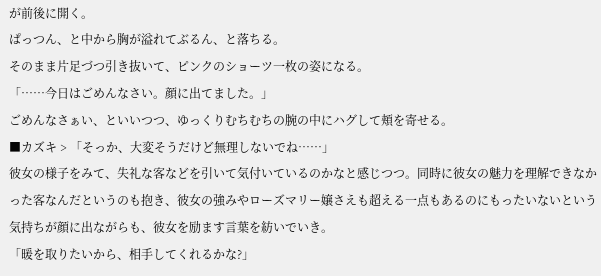が前後に開く。
ぱっつん、と中から胸が溢れてぶるん、と落ちる。
そのまま片足づつ引き抜いて、ピンクのショーツ一枚の姿になる。
「……今日はごめんなさい。顔に出てました。」
ごめんなさぁい、といいつつ、ゆっくりむちむちの腕の中にハグして頬を寄せる。
■カズキ > 「そっか、大変そうだけど無理しないでね……」
彼女の様子をみて、失礼な客などを引いて気付いているのかなと感じつつ。同時に彼女の魅力を理解できなかった客なんだというのも抱き、彼女の強みやローズマリー嬢さえも超える一点もあるのにもったいないという気持ちが顔に出ながらも、彼女を励ます言葉を紡いでいき。
「暖を取りたいから、相手してくれるかな?」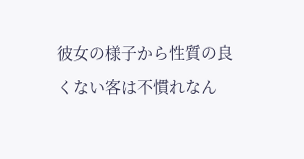彼女の様子から性質の良くない客は不慣れなん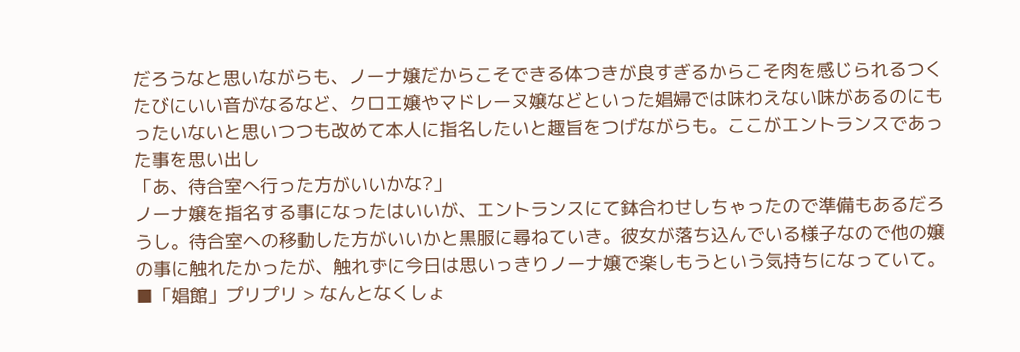だろうなと思いながらも、ノーナ嬢だからこそできる体つきが良すぎるからこそ肉を感じられるつくたびにいい音がなるなど、クロエ嬢やマドレーヌ嬢などといった娼婦では味わえない味があるのにもったいないと思いつつも改めて本人に指名したいと趣旨をつげながらも。ここがエントランスであった事を思い出し
「あ、待合室へ行った方がいいかな?」
ノーナ嬢を指名する事になったはいいが、エントランスにて鉢合わせしちゃったので準備もあるだろうし。待合室への移動した方がいいかと黒服に尋ねていき。彼女が落ち込んでいる様子なので他の嬢の事に触れたかったが、触れずに今日は思いっきりノーナ嬢で楽しもうという気持ちになっていて。
■「娼館」プリプリ > なんとなくしょ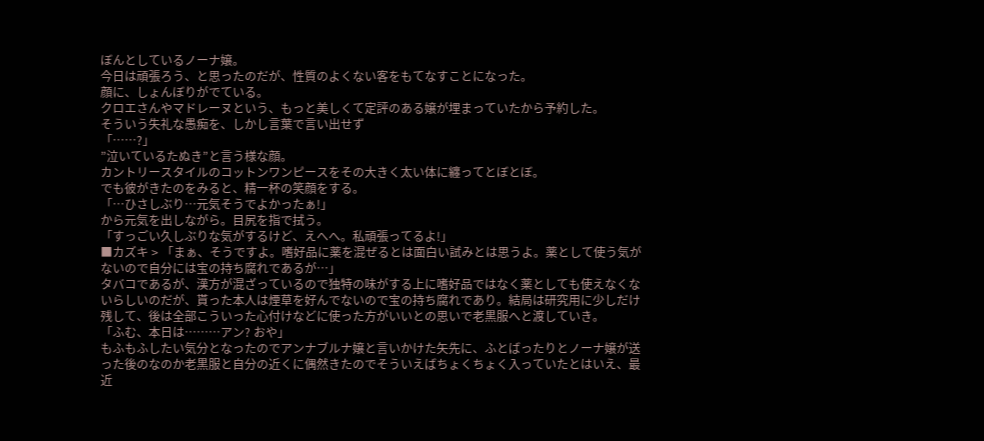ぼんとしているノーナ嬢。
今日は頑張ろう、と思ったのだが、性質のよくない客をもてなすことになった。
顔に、しょんぼりがでている。
クロエさんやマドレーヌという、もっと美しくて定評のある嬢が埋まっていたから予約した。
そういう失礼な愚痴を、しかし言葉で言い出せず
「……?」
”泣いているたぬき”と言う様な顔。
カントリースタイルのコットンワンピースをその大きく太い体に纏ってとぼとぼ。
でも彼がきたのをみると、精一杯の笑顔をする。
「…ひさしぶり…元気そうでよかったぁ!」
から元気を出しながら。目尻を指で拭う。
「すっごい久しぶりな気がするけど、えへへ。私頑張ってるよ!」
■カズキ > 「まぁ、そうですよ。嗜好品に薬を混ぜるとは面白い試みとは思うよ。薬として使う気がないので自分には宝の持ち腐れであるが…」
タバコであるが、漢方が混ざっているので独特の味がする上に嗜好品ではなく薬としても使えなくないらしいのだが、貰った本人は煙草を好んでないので宝の持ち腐れであり。結局は研究用に少しだけ残して、後は全部こういった心付けなどに使った方がいいとの思いで老黒服へと渡していき。
「ふむ、本日は………アン? おや」
もふもふしたい気分となったのでアンナブルナ嬢と言いかけた矢先に、ふとばったりとノーナ嬢が送った後のなのか老黒服と自分の近くに偶然きたのでそういえばちょくちょく入っていたとはいえ、最近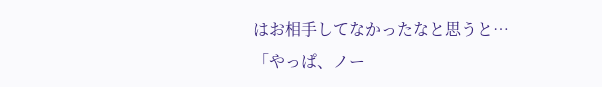はお相手してなかったなと思うと…
「やっぱ、ノー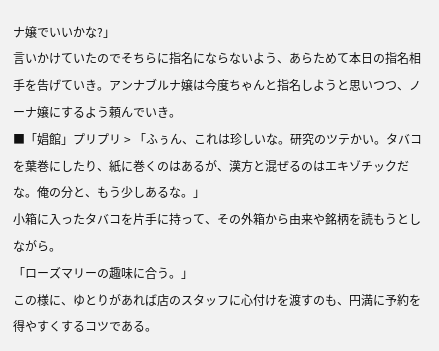ナ嬢でいいかな?」
言いかけていたのでそちらに指名にならないよう、あらためて本日の指名相手を告げていき。アンナブルナ嬢は今度ちゃんと指名しようと思いつつ、ノーナ嬢にするよう頼んでいき。
■「娼館」プリプリ > 「ふぅん、これは珍しいな。研究のツテかい。タバコを葉巻にしたり、紙に巻くのはあるが、漢方と混ぜるのはエキゾチックだな。俺の分と、もう少しあるな。」
小箱に入ったタバコを片手に持って、その外箱から由来や銘柄を読もうとしながら。
「ローズマリーの趣味に合う。」
この様に、ゆとりがあれば店のスタッフに心付けを渡すのも、円満に予約を得やすくするコツである。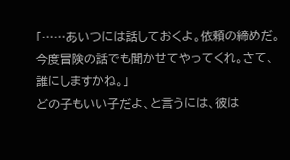「……あいつには話しておくよ。依頼の締めだ。今度冒険の話でも聞かせてやってくれ。さて、誰にしますかね。」
どの子もいい子だよ、と言うには、彼は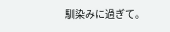馴染みに過ぎて。